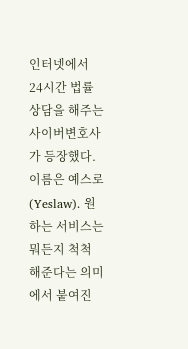인터넷에서 24시간 법률상담을 해주는 사이버변호사가 등장했다. 이름은 예스로(Yeslaw). 원하는 서비스는 뭐든지 척척 해준다는 의미에서 붙여진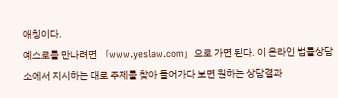애칭이다.
예스로를 만나려면 「www.yeslaw.com」으로 가면 된다. 이 온라인 법률상담소에서 지시하는 대로 주제를 찾아 들어가다 보면 원하는 상담결과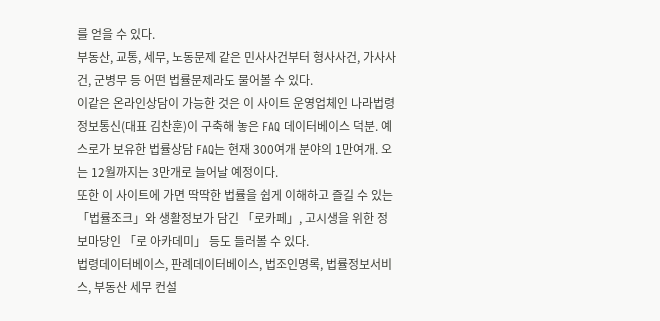를 얻을 수 있다.
부동산, 교통, 세무, 노동문제 같은 민사사건부터 형사사건, 가사사건, 군병무 등 어떤 법률문제라도 물어볼 수 있다.
이같은 온라인상담이 가능한 것은 이 사이트 운영업체인 나라법령정보통신(대표 김찬훈)이 구축해 놓은 FAQ 데이터베이스 덕분. 예스로가 보유한 법률상담 FAQ는 현재 300여개 분야의 1만여개. 오는 12월까지는 3만개로 늘어날 예정이다.
또한 이 사이트에 가면 딱딱한 법률을 쉽게 이해하고 즐길 수 있는 「법률조크」와 생활정보가 담긴 「로카페」, 고시생을 위한 정보마당인 「로 아카데미」 등도 들러볼 수 있다.
법령데이터베이스, 판례데이터베이스, 법조인명록, 법률정보서비스, 부동산 세무 컨설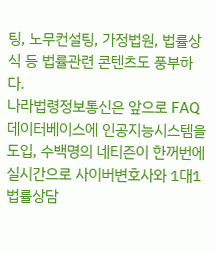팅, 노무컨설팅, 가정법원, 법률상식 등 법률관련 콘텐츠도 풍부하다.
나라법령정보통신은 앞으로 FAQ 데이터베이스에 인공지능시스템을 도입, 수백명의 네티즌이 한꺼번에 실시간으로 사이버변호사와 1대1 법률상담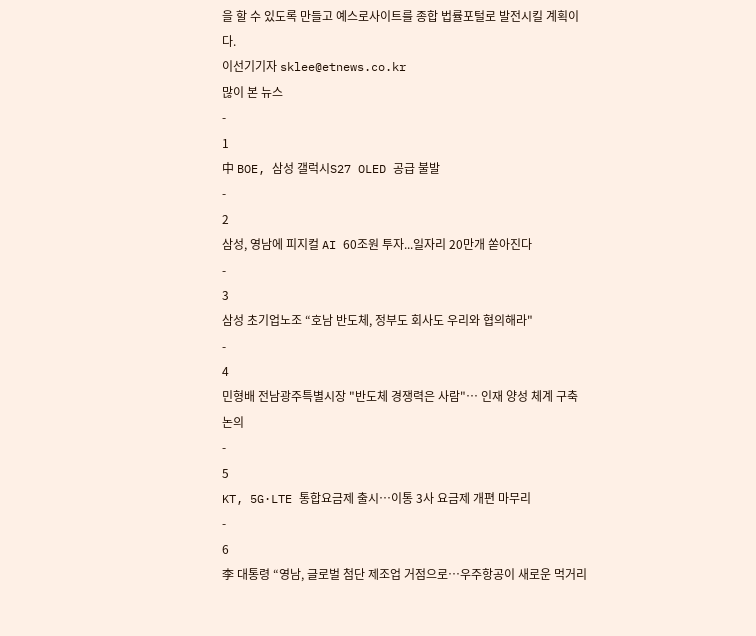을 할 수 있도록 만들고 예스로사이트를 종합 법률포털로 발전시킬 계획이다.
이선기기자 sklee@etnews.co.kr
많이 본 뉴스
-
1
中 BOE, 삼성 갤럭시S27 OLED 공급 불발
-
2
삼성, 영남에 피지컬 AI 60조원 투자...일자리 20만개 쏟아진다
-
3
삼성 초기업노조 “호남 반도체, 정부도 회사도 우리와 협의해라"
-
4
민형배 전남광주특별시장 "반도체 경쟁력은 사람"… 인재 양성 체계 구축 논의
-
5
KT, 5G·LTE 통합요금제 출시…이통 3사 요금제 개편 마무리
-
6
李 대통령 “영남, 글로벌 첨단 제조업 거점으로…우주항공이 새로운 먹거리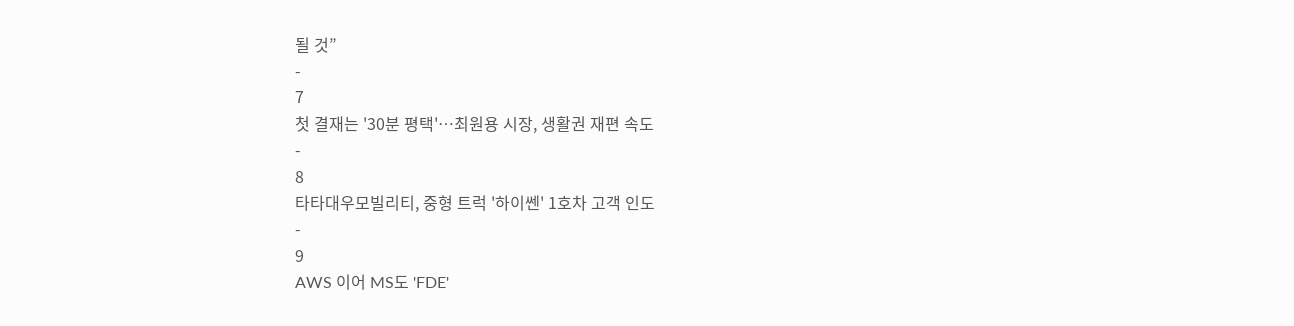될 것”
-
7
첫 결재는 '30분 평택'…최원용 시장, 생활권 재편 속도
-
8
타타대우모빌리티, 중형 트럭 '하이쎈' 1호차 고객 인도
-
9
AWS 이어 MS도 'FDE'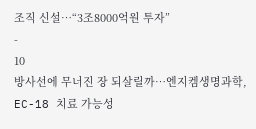조직 신설…“3조8000억원 투자”
-
10
방사선에 무너진 장 되살릴까…엔지켐생명과학, EC-18 치료 가능성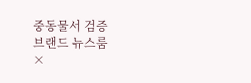중동물서 검증
브랜드 뉴스룸
×